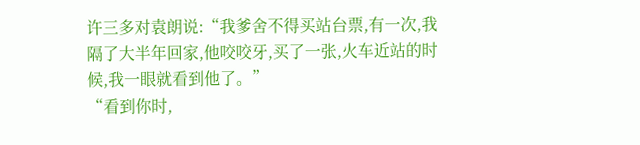许三多对袁朗说:“我爹舍不得买站台票,有一次,我隔了大半年回家,他咬咬牙,买了一张,火车近站的时候,我一眼就看到他了。”
“看到你时,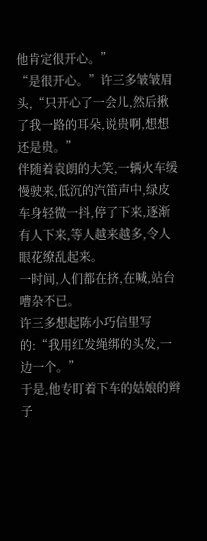他肯定很开心。”
“是很开心。”许三多皱皱眉头,“只开心了一会儿,然后揪了我一路的耳朵,说贵啊,想想还是贵。”
伴随着袁朗的大笑,一辆火车缓慢驶来,低沉的汽笛声中,绿皮车身轻微一抖,停了下来,逐渐有人下来,等人越来越多,令人眼花缭乱起来。
一时间,人们都在挤,在喊,站台嘈杂不已。
许三多想起陈小巧信里写的:“我用红发绳绑的头发,一边一个。”
于是,他专盯着下车的姑娘的辫子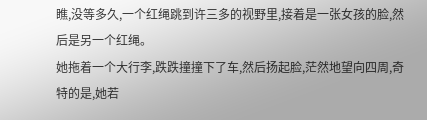瞧,没等多久,一个红绳跳到许三多的视野里,接着是一张女孩的脸,然后是另一个红绳。
她拖着一个大行李,跌跌撞撞下了车,然后扬起脸,茫然地望向四周,奇特的是,她若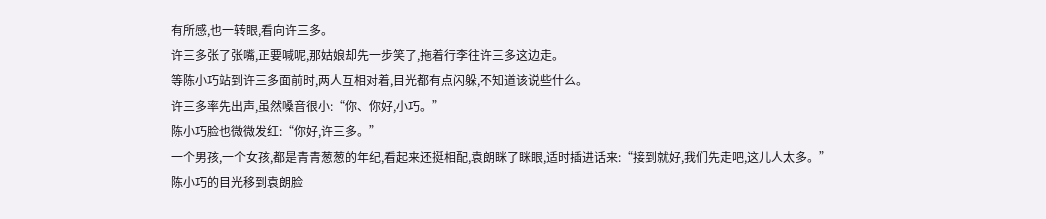有所感,也一转眼,看向许三多。
许三多张了张嘴,正要喊呢,那姑娘却先一步笑了,拖着行李往许三多这边走。
等陈小巧站到许三多面前时,两人互相对着,目光都有点闪躲,不知道该说些什么。
许三多率先出声,虽然嗓音很小:“你、你好,小巧。”
陈小巧脸也微微发红:“你好,许三多。”
一个男孩,一个女孩,都是青青葱葱的年纪,看起来还挺相配,袁朗眯了眯眼,适时插进话来:“接到就好,我们先走吧,这儿人太多。”
陈小巧的目光移到袁朗脸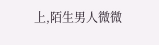上,陌生男人微微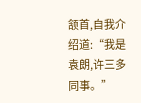颔首,自我介绍道:“我是袁朗,许三多同事。”